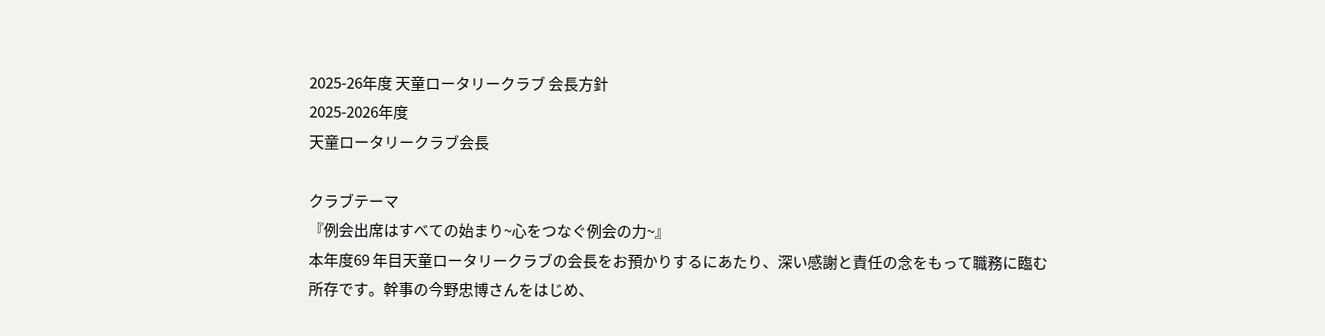2025-26年度 天童ロータリークラブ 会長方針
2025-2026年度
天童ロータリークラブ会長

クラブテーマ
『例会出席はすべての始まり~心をつなぐ例会の力~』
本年度69 年目天童ロータリークラブの会長をお預かりするにあたり、深い感謝と責任の念をもって職務に臨む所存です。幹事の今野忠博さんをはじめ、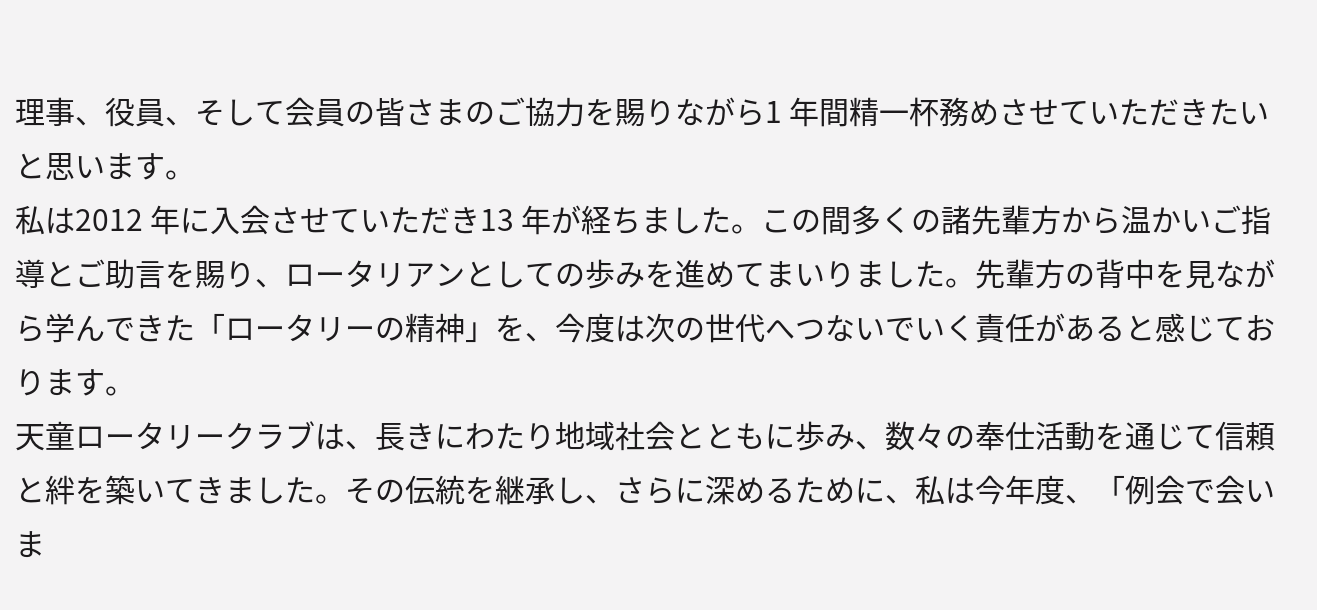理事、役員、そして会員の皆さまのご協力を賜りながら1 年間精一杯務めさせていただきたいと思います。
私は2012 年に入会させていただき13 年が経ちました。この間多くの諸先輩方から温かいご指導とご助言を賜り、ロータリアンとしての歩みを進めてまいりました。先輩方の背中を見ながら学んできた「ロータリーの精神」を、今度は次の世代へつないでいく責任があると感じております。
天童ロータリークラブは、長きにわたり地域社会とともに歩み、数々の奉仕活動を通じて信頼と絆を築いてきました。その伝統を継承し、さらに深めるために、私は今年度、「例会で会いま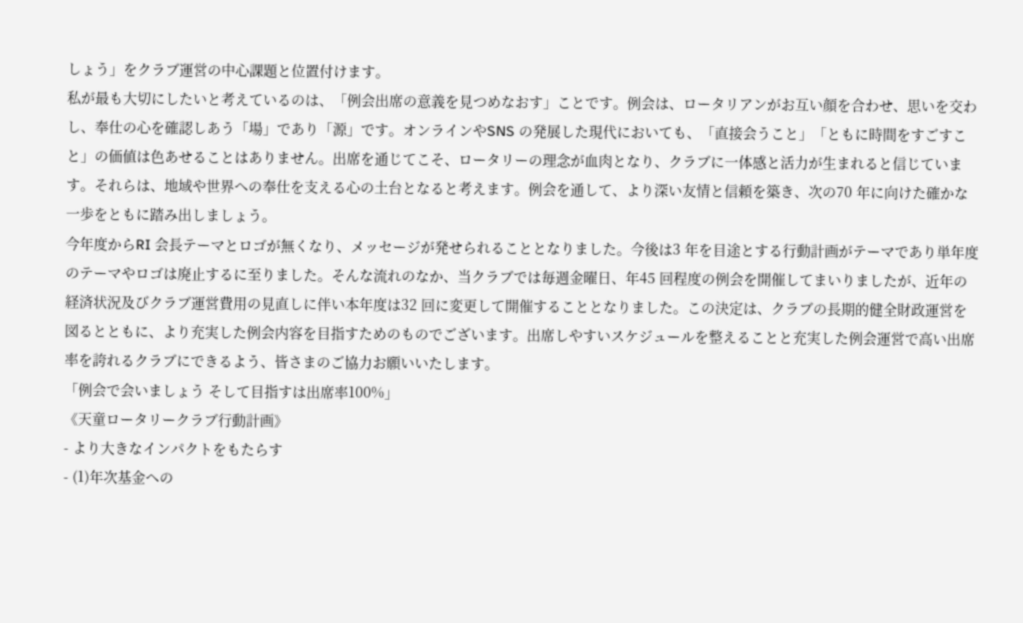しょう」をクラブ運営の中心課題と位置付けます。
私が最も大切にしたいと考えているのは、「例会出席の意義を見つめなおす」ことです。例会は、ロータリアンがお互い顔を合わせ、思いを交わし、奉仕の心を確認しあう「場」であり「源」です。オンラインやSNS の発展した現代においても、「直接会うこと」「ともに時間をすごすこと」の価値は色あせることはありません。出席を通じてこそ、ロータリーの理念が血肉となり、クラブに一体感と活力が生まれると信じています。それらは、地域や世界への奉仕を支える心の土台となると考えます。例会を通して、より深い友情と信頼を築き、次の70 年に向けた確かな一歩をともに踏み出しましょう。
今年度からRI 会長テーマとロゴが無くなり、メッセージが発せられることとなりました。今後は3 年を目途とする行動計画がテーマであり単年度のテーマやロゴは廃止するに至りました。そんな流れのなか、当クラブでは毎週金曜日、年45 回程度の例会を開催してまいりましたが、近年の経済状況及びクラブ運営費用の見直しに伴い本年度は32 回に変更して開催することとなりました。この決定は、クラブの長期的健全財政運営を図るとともに、より充実した例会内容を目指すためのものでございます。出席しやすいスケジュールを整えることと充実した例会運営で高い出席率を誇れるクラブにできるよう、皆さまのご協力お願いいたします。
「例会で会いましょう そして目指すは出席率100%」
《天童ロータリークラブ行動計画》
- より大きなインパクトをもたらす
- (1)年次基金への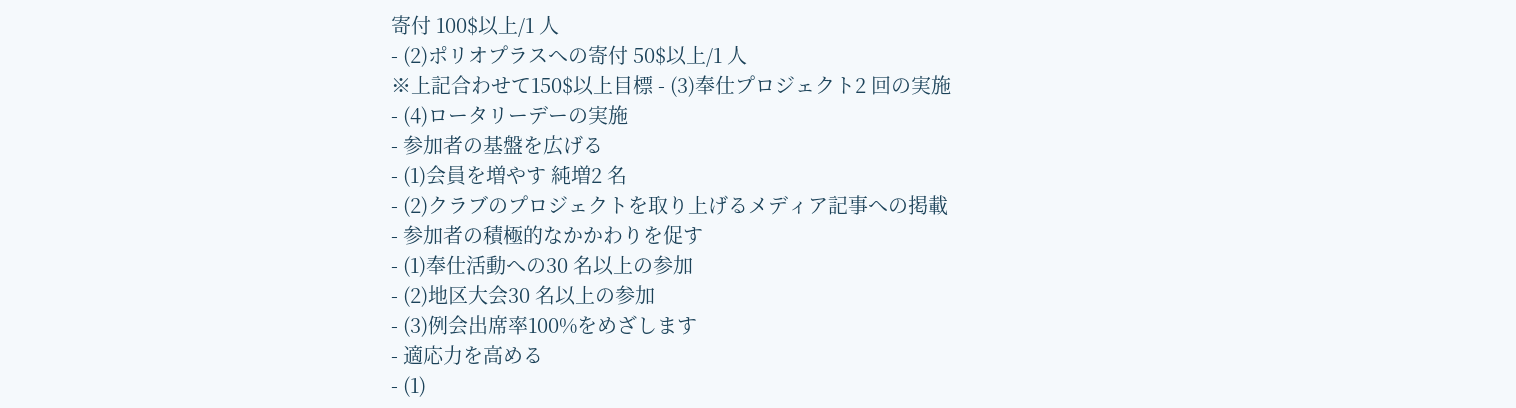寄付 100$以上/1 人
- (2)ポリオプラスへの寄付 50$以上/1 人
※上記合わせて150$以上目標 - (3)奉仕プロジェクト2 回の実施
- (4)ロータリーデーの実施
- 参加者の基盤を広げる
- (1)会員を増やす 純増2 名
- (2)クラブのプロジェクトを取り上げるメディア記事への掲載
- 参加者の積極的なかかわりを促す
- (1)奉仕活動への30 名以上の参加
- (2)地区大会30 名以上の参加
- (3)例会出席率100%をめざします
- 適応力を高める
- (1)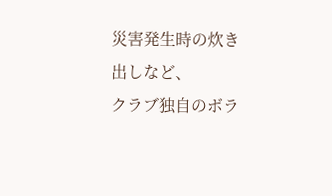災害発生時の炊き出しなど、
クラブ独自のボラ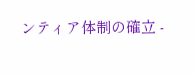ンティア体制の確立 -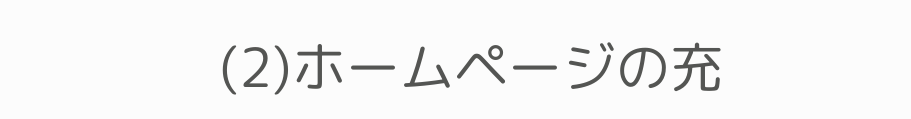(2)ホームページの充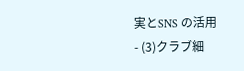実とSNS の活用
- (3)クラブ細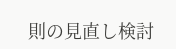則の見直し検討